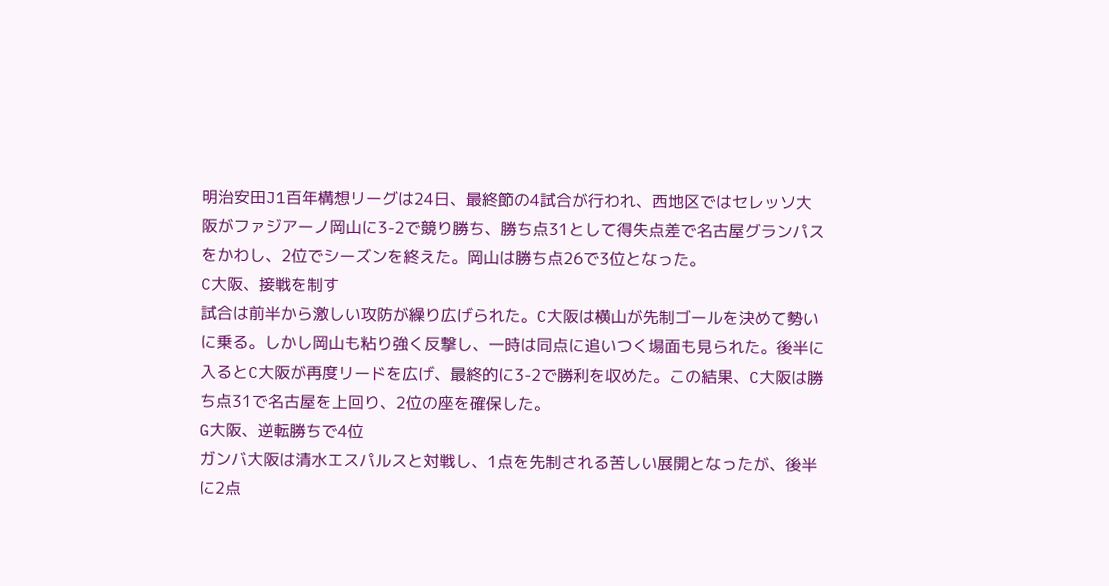明治安田J1百年構想リーグは24日、最終節の4試合が行われ、西地区ではセレッソ大阪がファジアーノ岡山に3-2で競り勝ち、勝ち点31として得失点差で名古屋グランパスをかわし、2位でシーズンを終えた。岡山は勝ち点26で3位となった。
C大阪、接戦を制す
試合は前半から激しい攻防が繰り広げられた。C大阪は横山が先制ゴールを決めて勢いに乗る。しかし岡山も粘り強く反撃し、一時は同点に追いつく場面も見られた。後半に入るとC大阪が再度リードを広げ、最終的に3-2で勝利を収めた。この結果、C大阪は勝ち点31で名古屋を上回り、2位の座を確保した。
G大阪、逆転勝ちで4位
ガンバ大阪は清水エスパルスと対戦し、1点を先制される苦しい展開となったが、後半に2点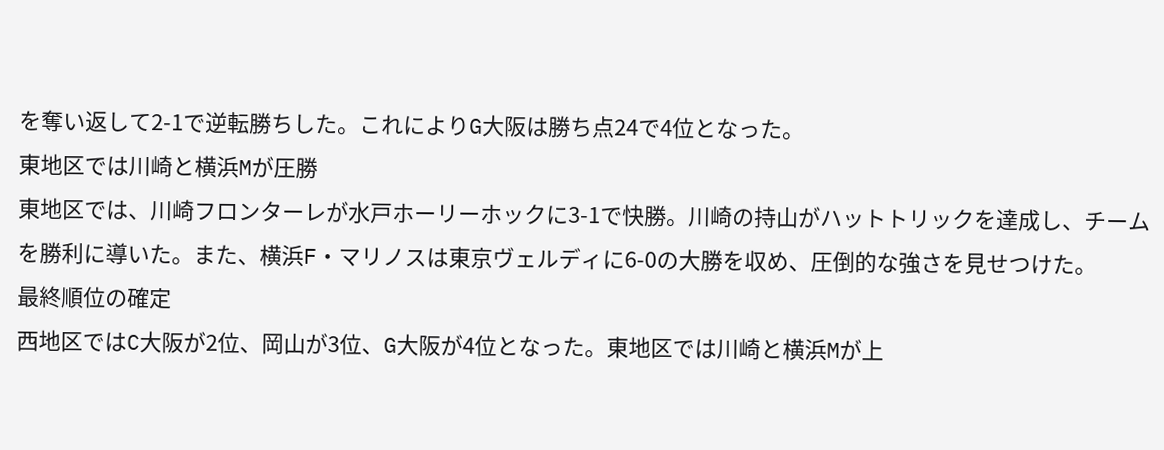を奪い返して2-1で逆転勝ちした。これによりG大阪は勝ち点24で4位となった。
東地区では川崎と横浜Mが圧勝
東地区では、川崎フロンターレが水戸ホーリーホックに3-1で快勝。川崎の持山がハットトリックを達成し、チームを勝利に導いた。また、横浜F・マリノスは東京ヴェルディに6-0の大勝を収め、圧倒的な強さを見せつけた。
最終順位の確定
西地区ではC大阪が2位、岡山が3位、G大阪が4位となった。東地区では川崎と横浜Mが上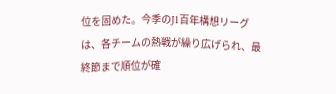位を固めた。今季のJ1百年構想リーグは、各チームの熱戦が繰り広げられ、最終節まで順位が確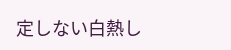定しない白熱し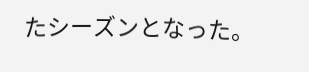たシーズンとなった。